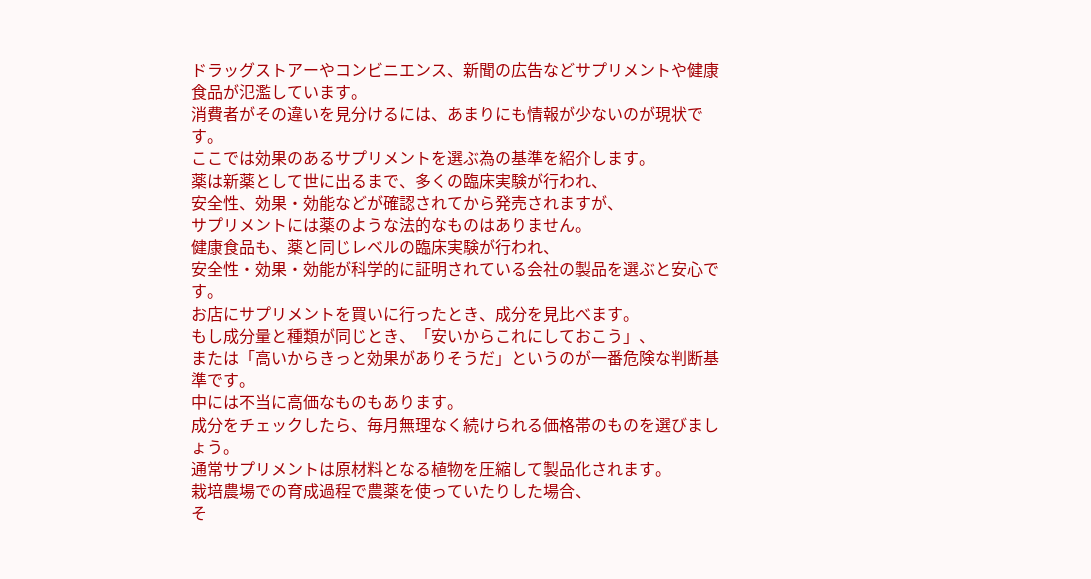ドラッグストアーやコンビニエンス、新聞の広告などサプリメントや健康食品が氾濫しています。
消費者がその違いを見分けるには、あまりにも情報が少ないのが現状です。
ここでは効果のあるサプリメントを選ぶ為の基準を紹介します。
薬は新薬として世に出るまで、多くの臨床実験が行われ、
安全性、効果・効能などが確認されてから発売されますが、
サプリメントには薬のような法的なものはありません。
健康食品も、薬と同じレベルの臨床実験が行われ、
安全性・効果・効能が科学的に証明されている会社の製品を選ぶと安心です。
お店にサプリメントを買いに行ったとき、成分を見比べます。
もし成分量と種類が同じとき、「安いからこれにしておこう」、
または「高いからきっと効果がありそうだ」というのが一番危険な判断基準です。
中には不当に高価なものもあります。
成分をチェックしたら、毎月無理なく続けられる価格帯のものを選びましょう。
通常サプリメントは原材料となる植物を圧縮して製品化されます。
栽培農場での育成過程で農薬を使っていたりした場合、
そ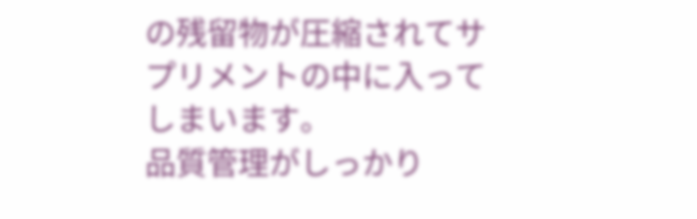の残留物が圧縮されてサプリメントの中に入ってしまいます。
品質管理がしっかり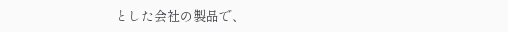とした会社の製品で、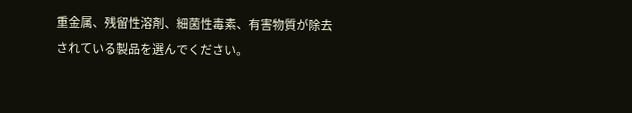重金属、残留性溶剤、細菌性毒素、有害物質が除去されている製品を選んでください。